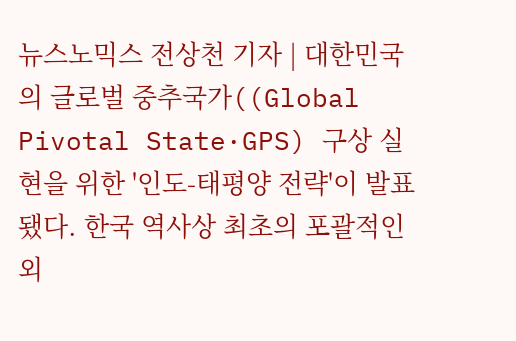뉴스노믹스 전상천 기자 | 대한민국의 글로벌 중추국가((Global Pivotal State·GPS) 구상 실현을 위한 '인도-태평양 전략'이 발표됐다. 한국 역사상 최초의 포괄적인 외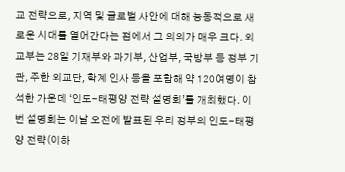교 전략으로, 지역 및 글로벌 사안에 대해 능동적으로 새로운 시대를 열어간다는 점에서 그 의의가 매우 크다. 외교부는 28일 기재부와 과기부, 산업부, 국방부 등 정부 기관, 주한 외교단, 학계 인사 등을 포함해 약 120여명이 참석한 가운데 ‘인도-태평양 전략 설명회’를 개최했다. 이번 설명회는 이날 오전에 발표된 우리 정부의 인도-태평양 전략(이하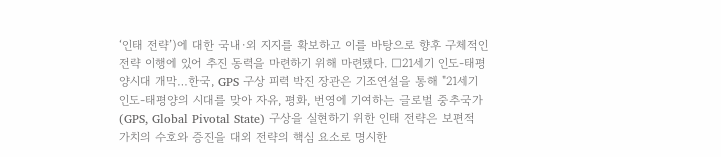‘인태 전략’)에 대한 국내·외 지지를 확보하고 이를 바탕으로 향후 구체적인 전략 이행에 있어 추진 동력을 마련하기 위해 마련됐다. □21세기 인도-태평양시대 개막…한국, GPS 구상 피력 박진 장관은 기조연설을 통해 "21세기 인도-태평양의 시대를 맞아 자유, 평화, 번영에 기여하는 글로벌 중추국가(GPS, Global Pivotal State) 구상을 실현하기 위한 인태 전략은 보편적 가치의 수호와 증진을 대외 전략의 핵심 요소로 명시한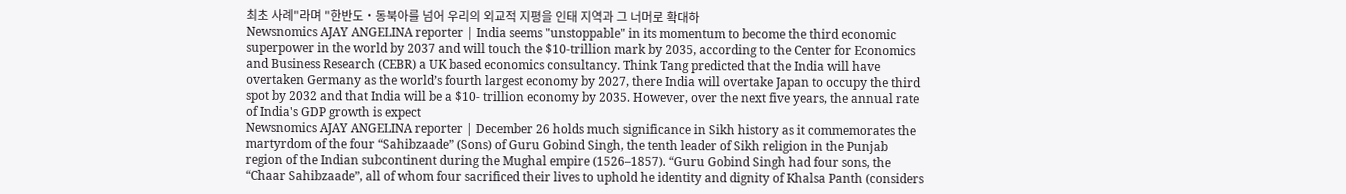최초 사례"라며 "한반도‧동북아를 넘어 우리의 외교적 지평을 인태 지역과 그 너머로 확대하
Newsnomics AJAY ANGELINA reporter | India seems "unstoppable" in its momentum to become the third economic superpower in the world by 2037 and will touch the $10-trillion mark by 2035, according to the Center for Economics and Business Research (CEBR) a UK based economics consultancy. Think Tang predicted that the India will have overtaken Germany as the world’s fourth largest economy by 2027, there India will overtake Japan to occupy the third spot by 2032 and that India will be a $10- trillion economy by 2035. However, over the next five years, the annual rate of India's GDP growth is expect
Newsnomics AJAY ANGELINA reporter | December 26 holds much significance in Sikh history as it commemorates the martyrdom of the four “Sahibzaade” (Sons) of Guru Gobind Singh, the tenth leader of Sikh religion in the Punjab region of the Indian subcontinent during the Mughal empire (1526–1857). “Guru Gobind Singh had four sons, the “Chaar Sahibzaade”, all of whom four sacrificed their lives to uphold he identity and dignity of Khalsa Panth (considers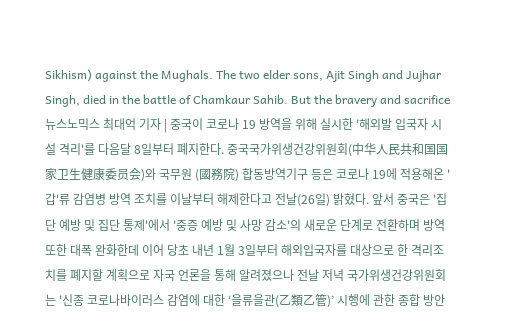Sikhism) against the Mughals. The two elder sons, Ajit Singh and Jujhar Singh, died in the battle of Chamkaur Sahib. But the bravery and sacrifice
뉴스노믹스 최대억 기자 | 중국이 코로나 19 방역을 위해 실시한 '해외발 입국자 시설 격리'를 다음달 8일부터 폐지한다. 중국국가위생건강위원회(中华人民共和国国家卫生健康委员会)와 국무원 (國務院) 합동방역기구 등은 코로나 19에 적용해온 '갑'류 감염병 방역 조치를 이날부터 해제한다고 전날(26일) 밝혔다. 앞서 중국은 '집단 예방 및 집단 통제'에서 '중증 예방 및 사망 감소'의 새로운 단계로 전환하며 방역 또한 대폭 완화한데 이어 당초 내년 1월 3일부터 해외입국자를 대상으로 한 격리조치를 폐지할 계획으로 자국 언론을 통해 알려졌으나 전날 저녁 국가위생건강위원회는 '신종 코로나바이러스 감염에 대한 ‘을류을관(乙類乙管)’ 시행에 관한 종합 방안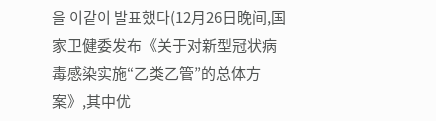을 이같이 발표했다(12月26日晚间,国家卫健委发布《关于对新型冠状病毒感染实施“乙类乙管”的总体方案》,其中优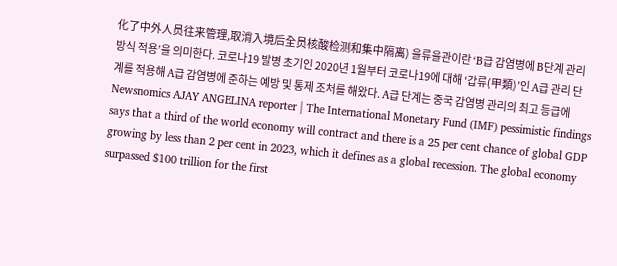化了中外人员往来管理,取消入境后全员核酸检测和集中隔离) 을류을관이란 ‘B급 감염병에 B단계 관리 방식 적용’을 의미한다. 코로나19 발병 초기인 2020년 1월부터 코로나19에 대해 ‘갑류(甲類)’인 A급 관리 단계를 적용해 A급 감염병에 준하는 예방 및 통제 조처를 해왔다. A급 단계는 중국 감염병 관리의 최고 등급에
Newsnomics AJAY ANGELINA reporter | The International Monetary Fund (IMF) pessimistic findings says that a third of the world economy will contract and there is a 25 per cent chance of global GDP growing by less than 2 per cent in 2023, which it defines as a global recession. The global economy surpassed $100 trillion for the first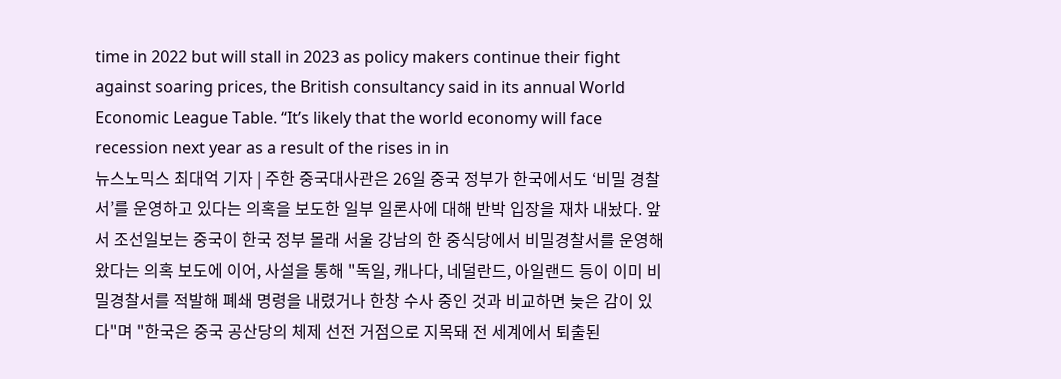time in 2022 but will stall in 2023 as policy makers continue their fight against soaring prices, the British consultancy said in its annual World Economic League Table. “It’s likely that the world economy will face recession next year as a result of the rises in in
뉴스노믹스 최대억 기자 | 주한 중국대사관은 26일 중국 정부가 한국에서도 ‘비밀 경찰서’를 운영하고 있다는 의혹을 보도한 일부 일론사에 대해 반박 입장을 재차 내놨다. 앞서 조선일보는 중국이 한국 정부 몰래 서울 강남의 한 중식당에서 비밀경찰서를 운영해 왔다는 의혹 보도에 이어, 사설을 통해 "독일, 캐나다, 네덜란드, 아일랜드 등이 이미 비밀경찰서를 적발해 폐쇄 명령을 내렸거나 한창 수사 중인 것과 비교하면 늦은 감이 있다"며 "한국은 중국 공산당의 체제 선전 거점으로 지목돼 전 세계에서 퇴출된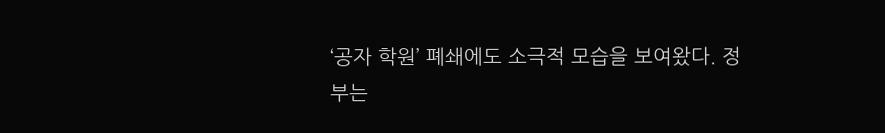‘공자 학원’ 폐쇄에도 소극적 모습을 보여왔다. 정부는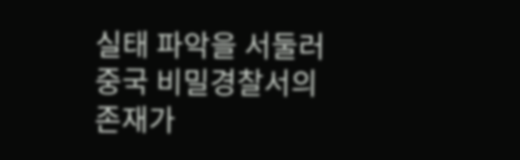실태 파악을 서둘러 중국 비밀경찰서의 존재가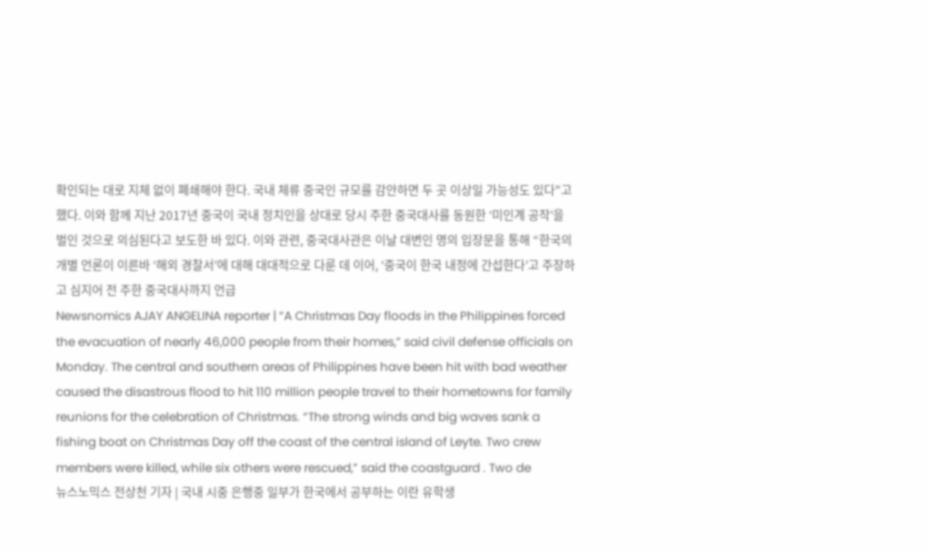확인되는 대로 지체 없이 폐쇄해야 한다. 국내 체류 중국인 규모를 감안하면 두 곳 이상일 가능성도 있다"고 했다. 이와 함께 지난 2017년 중국이 국내 정치인을 상대로 당시 주한 중국대사를 동원한 ‘미인계 공작’을 벌인 것으로 의심된다고 보도한 바 있다. 이와 관련, 중국대사관은 이날 대변인 명의 입장문을 통해 “한국의 개별 언론이 이른바 ‘해외 경찰서’에 대해 대대적으로 다룬 데 이어, ‘중국이 한국 내정에 간섭한다’고 주장하고 심지어 전 주한 중국대사까지 언급
Newsnomics AJAY ANGELINA reporter | “A Christmas Day floods in the Philippines forced the evacuation of nearly 46,000 people from their homes,” said civil defense officials on Monday. The central and southern areas of Philippines have been hit with bad weather caused the disastrous flood to hit 110 million people travel to their hometowns for family reunions for the celebration of Christmas. “The strong winds and big waves sank a fishing boat on Christmas Day off the coast of the central island of Leyte. Two crew members were killed, while six others were rescued,” said the coastguard . Two de
뉴스노믹스 전상천 기자 | 국내 시중 은행중 일부가 한국에서 공부하는 이란 유학생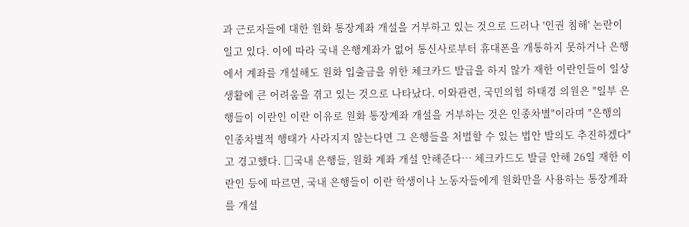과 근로자들에 대한 원화 통장계좌 개설을 거부하고 있는 것으로 드러나 '인권 침해' 논란이 일고 있다. 이에 따라 국내 은행계좌가 없어 통신사로부터 휴대폰을 개통하지 못하거나 은행에서 계좌를 개설해도 원화 입출금을 위한 체크카드 발급을 하지 않가 재한 이란인들이 일상 생활에 큰 어려움을 겪고 있는 것으로 나타났다. 이와관련, 국민의힘 하태경 의원은 "일부 은행들이 이란인 이란 이유로 원화 통장계좌 개설을 거부하는 것은 인종차별"이라며 "은행의 인종차별적 행태가 사라지지 않는다면 그 은행들을 처벌할 수 있는 법안 발의도 추진하겠다"고 경고했다. □국내 은행들, 원화 계좌 개설 안해준다… 체크카드도 발글 안해 26일 재한 이란인 등에 따르면, 국내 은행들이 이란 학생이나 노동자들에게 원화만을 사용하는 통장계좌를 개설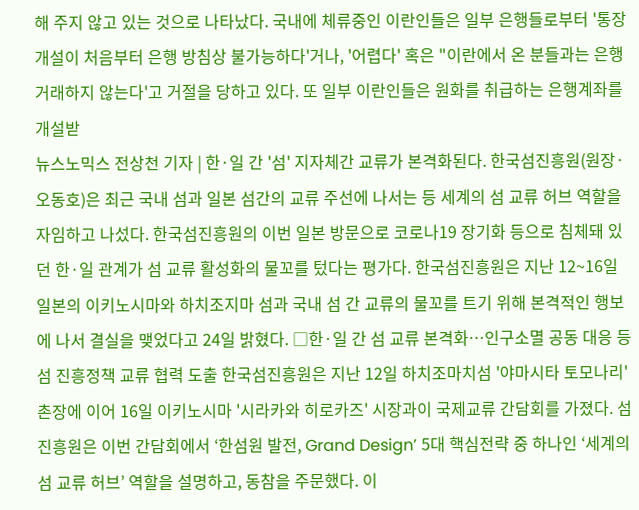해 주지 않고 있는 것으로 나타났다. 국내에 체류중인 이란인들은 일부 은행들로부터 '통장개설이 처음부터 은행 방침상 불가능하다'거나, '어렵다' 혹은 "이란에서 온 분들과는 은행 거래하지 않는다'고 거절을 당하고 있다. 또 일부 이란인들은 원화를 취급하는 은행계좌를 개설받
뉴스노믹스 전상천 기자 | 한·일 간 '섬' 지자체간 교류가 본격화된다. 한국섬진흥원(원장·오동호)은 최근 국내 섬과 일본 섬간의 교류 주선에 나서는 등 세계의 섬 교류 허브 역할을 자임하고 나섰다. 한국섬진흥원의 이번 일본 방문으로 코로나19 장기화 등으로 침체돼 있던 한·일 관계가 섬 교류 활성화의 물꼬를 텄다는 평가다. 한국섬진흥원은 지난 12~16일 일본의 이키노시마와 하치조지마 섬과 국내 섬 간 교류의 물꼬를 트기 위해 본격적인 행보에 나서 결실을 맺었다고 24일 밝혔다. □한·일 간 섬 교류 본격화…인구소멸 공동 대응 등 섬 진흥정책 교류 협력 도출 한국섬진흥원은 지난 12일 하치조마치섬 '야마시타 토모나리' 촌장에 이어 16일 이키노시마 '시라카와 히로카즈' 시장과이 국제교류 간담회를 가졌다. 섬진흥원은 이번 간담회에서 ‘한섬원 발전, Grand Design’ 5대 핵심전략 중 하나인 ‘세계의 섬 교류 허브’ 역할을 설명하고, 동참을 주문했다. 이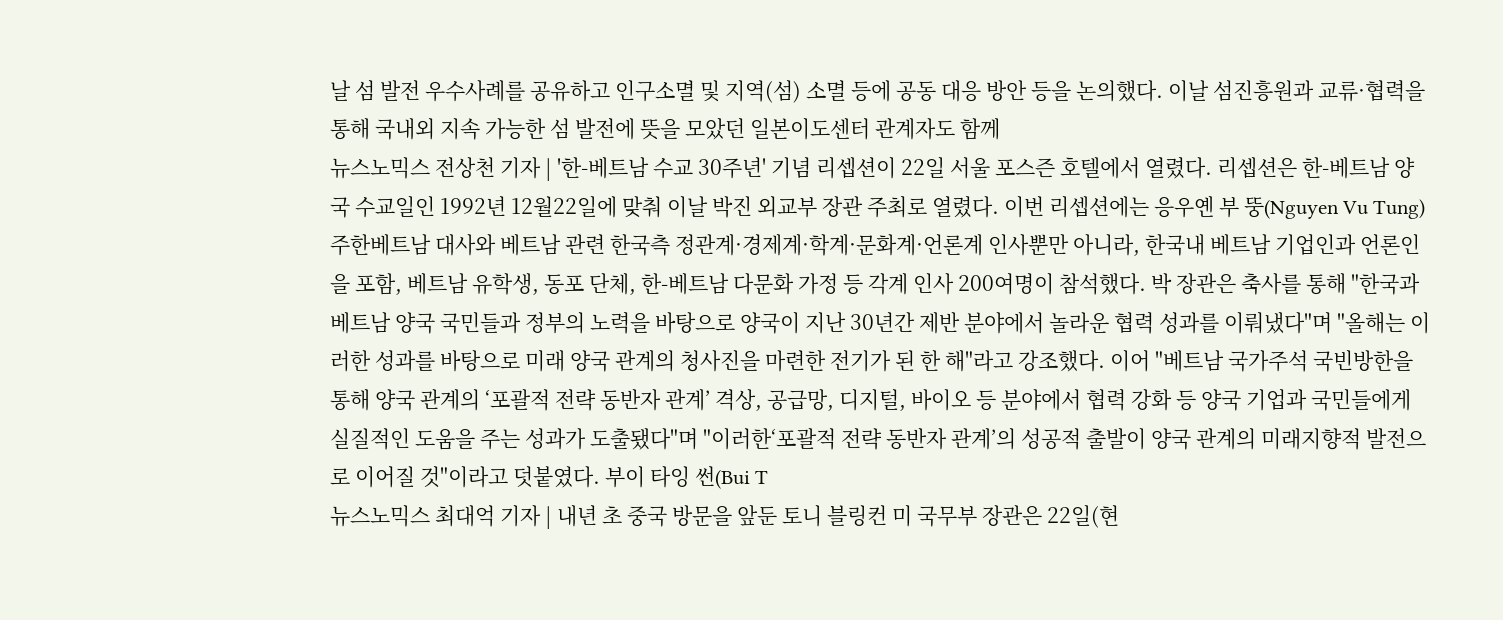날 섬 발전 우수사례를 공유하고 인구소멸 및 지역(섬) 소멸 등에 공동 대응 방안 등을 논의했다. 이날 섬진흥원과 교류·협력을 통해 국내외 지속 가능한 섬 발전에 뜻을 모았던 일본이도센터 관계자도 함께
뉴스노믹스 전상천 기자 | '한-베트남 수교 30주년' 기념 리셉션이 22일 서울 포스즌 호텔에서 열렸다. 리셉션은 한-베트남 양국 수교일인 1992년 12월22일에 맞춰 이날 박진 외교부 장관 주최로 열렸다. 이번 리셉션에는 응우옌 부 뚱(Nguyen Vu Tung) 주한베트남 대사와 베트남 관련 한국측 정관계·경제계·학계·문화계·언론계 인사뿐만 아니라, 한국내 베트남 기업인과 언론인을 포함, 베트남 유학생, 동포 단체, 한-베트남 다문화 가정 등 각계 인사 200여명이 참석했다. 박 장관은 축사를 통해 "한국과 베트남 양국 국민들과 정부의 노력을 바탕으로 양국이 지난 30년간 제반 분야에서 놀라운 협력 성과를 이뤄냈다"며 "올해는 이러한 성과를 바탕으로 미래 양국 관계의 청사진을 마련한 전기가 된 한 해"라고 강조했다. 이어 "베트남 국가주석 국빈방한을 통해 양국 관계의 ‘포괄적 전략 동반자 관계’ 격상, 공급망, 디지털, 바이오 등 분야에서 협력 강화 등 양국 기업과 국민들에게 실질적인 도움을 주는 성과가 도출됐다"며 "이러한‘포괄적 전략 동반자 관계’의 성공적 출발이 양국 관계의 미래지향적 발전으로 이어질 것"이라고 덧붙였다. 부이 타잉 썬(Bui T
뉴스노믹스 최대억 기자 | 내년 초 중국 방문을 앞둔 토니 블링컨 미 국무부 장관은 22일(현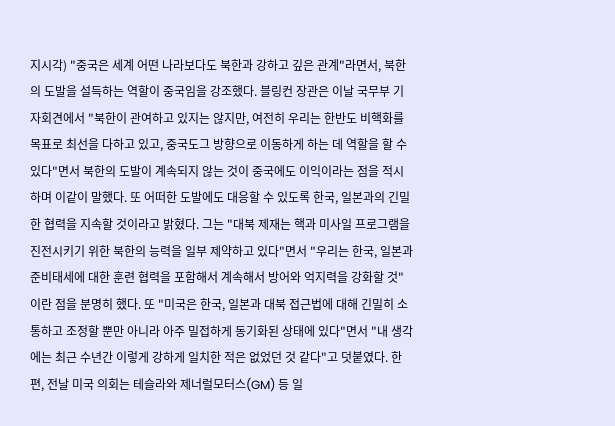지시각) "중국은 세계 어떤 나라보다도 북한과 강하고 깊은 관계"라면서, 북한의 도발을 설득하는 역할이 중국임을 강조했다. 블링컨 장관은 이날 국무부 기자회견에서 "북한이 관여하고 있지는 않지만, 여전히 우리는 한반도 비핵화를 목표로 최선을 다하고 있고, 중국도그 방향으로 이동하게 하는 데 역할을 할 수 있다"면서 북한의 도발이 계속되지 않는 것이 중국에도 이익이라는 점을 적시하며 이같이 말했다. 또 어떠한 도발에도 대응할 수 있도록 한국, 일본과의 긴밀한 협력을 지속할 것이라고 밝혔다. 그는 "대북 제재는 핵과 미사일 프로그램을 진전시키기 위한 북한의 능력을 일부 제약하고 있다"면서 "우리는 한국, 일본과 준비태세에 대한 훈련 협력을 포함해서 계속해서 방어와 억지력을 강화할 것"이란 점을 분명히 했다. 또 "미국은 한국, 일본과 대북 접근법에 대해 긴밀히 소통하고 조정할 뿐만 아니라 아주 밀접하게 동기화된 상태에 있다"면서 "내 생각에는 최근 수년간 이렇게 강하게 일치한 적은 없었던 것 같다"고 덧붙였다. 한편, 전날 미국 의회는 테슬라와 제너럴모터스(GM) 등 일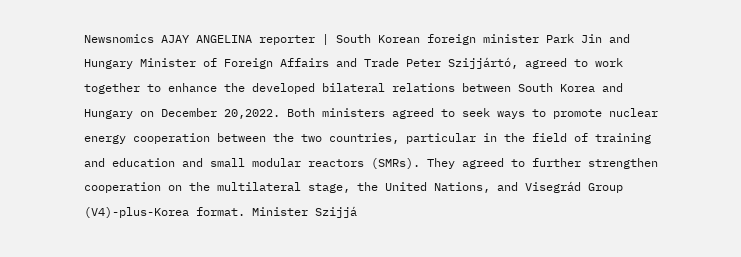Newsnomics AJAY ANGELINA reporter | South Korean foreign minister Park Jin and Hungary Minister of Foreign Affairs and Trade Peter Szijjártó, agreed to work together to enhance the developed bilateral relations between South Korea and Hungary on December 20,2022. Both ministers agreed to seek ways to promote nuclear energy cooperation between the two countries, particular in the field of training and education and small modular reactors (SMRs). They agreed to further strengthen cooperation on the multilateral stage, the United Nations, and Visegrád Group (V4)-plus-Korea format. Minister Szijjá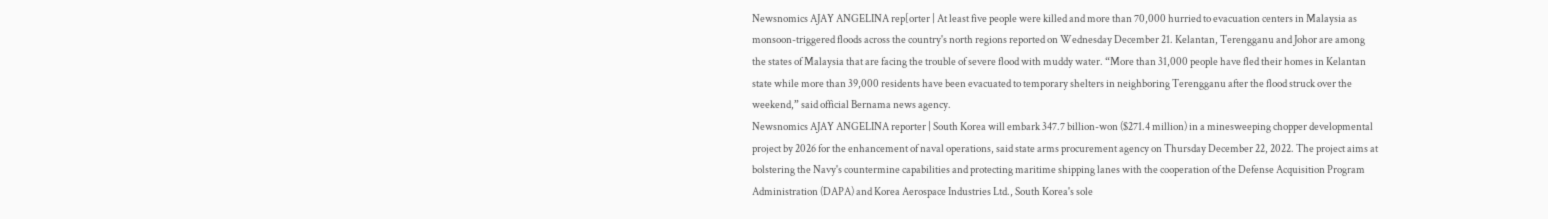Newsnomics AJAY ANGELINA rep[orter | At least five people were killed and more than 70,000 hurried to evacuation centers in Malaysia as monsoon-triggered floods across the country's north regions reported on Wednesday December 21. Kelantan, Terengganu and Johor are among the states of Malaysia that are facing the trouble of severe flood with muddy water. “More than 31,000 people have fled their homes in Kelantan state while more than 39,000 residents have been evacuated to temporary shelters in neighboring Terengganu after the flood struck over the weekend,” said official Bernama news agency.
Newsnomics AJAY ANGELINA reporter | South Korea will embark 347.7 billion-won ($271.4 million) in a minesweeping chopper developmental project by 2026 for the enhancement of naval operations, said state arms procurement agency on Thursday December 22, 2022. The project aims at bolstering the Navy's countermine capabilities and protecting maritime shipping lanes with the cooperation of the Defense Acquisition Program Administration (DAPA) and Korea Aerospace Industries Ltd., South Korea's sole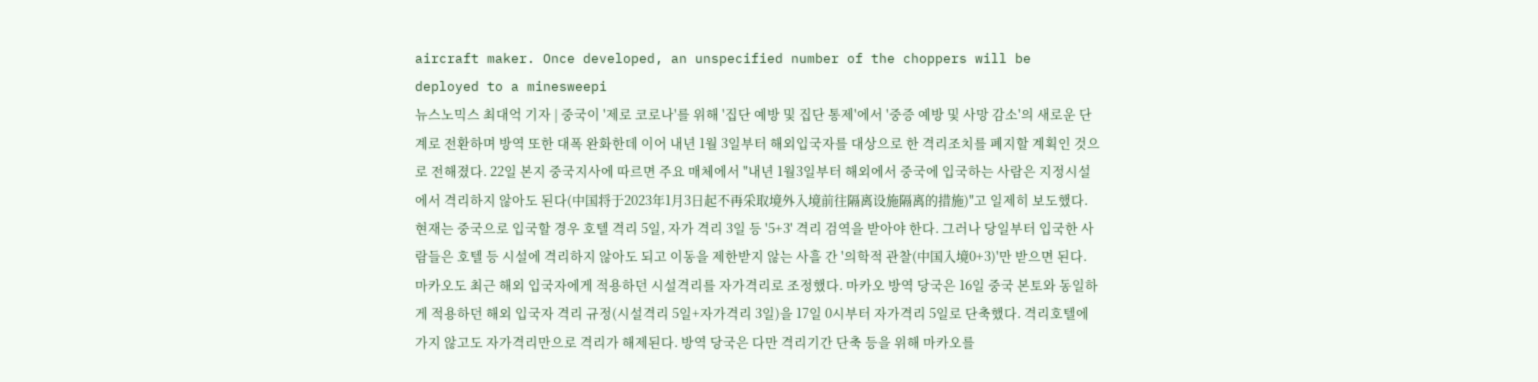aircraft maker. Once developed, an unspecified number of the choppers will be deployed to a minesweepi
뉴스노믹스 최대억 기자 | 중국이 '제로 코로나'를 위해 '집단 예방 및 집단 통제'에서 '중증 예방 및 사망 감소'의 새로운 단계로 전환하며 방역 또한 대폭 완화한데 이어 내년 1월 3일부터 해외입국자를 대상으로 한 격리조치를 폐지할 계획인 것으로 전해졌다. 22일 본지 중국지사에 따르면 주요 매체에서 "내년 1월3일부터 해외에서 중국에 입국하는 사람은 지정시설에서 격리하지 않아도 된다(中国将于2023年1月3日起不再采取境外入境前往隔离设施隔离的措施)"고 일제히 보도했다. 현재는 중국으로 입국할 경우 호텔 격리 5일, 자가 격리 3일 등 '5+3' 격리 검역을 받아야 한다. 그러나 당일부터 입국한 사람들은 호텔 등 시설에 격리하지 않아도 되고 이동을 제한받지 않는 사흘 간 '의학적 관찰(中国入境0+3)'만 받으면 된다. 마카오도 최근 해외 입국자에게 적용하던 시설격리를 자가격리로 조정했다. 마카오 방역 당국은 16일 중국 본토와 동일하게 적용하던 해외 입국자 격리 규정(시설격리 5일+자가격리 3일)을 17일 0시부터 자가격리 5일로 단축했다. 격리호텔에 가지 않고도 자가격리만으로 격리가 해제된다. 방역 당국은 다만 격리기간 단축 등을 위해 마카오를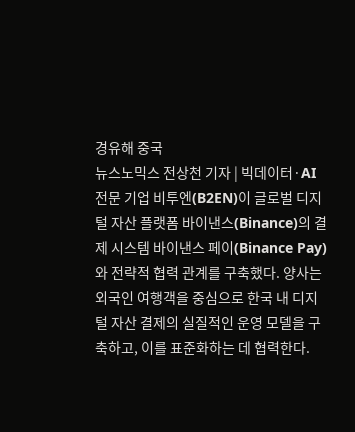경유해 중국
뉴스노믹스 전상천 기자 | 빅데이터·AI 전문 기업 비투엔(B2EN)이 글로벌 디지털 자산 플랫폼 바이낸스(Binance)의 결제 시스템 바이낸스 페이(Binance Pay)와 전략적 협력 관계를 구축했다. 양사는 외국인 여행객을 중심으로 한국 내 디지털 자산 결제의 실질적인 운영 모델을 구축하고, 이를 표준화하는 데 협력한다.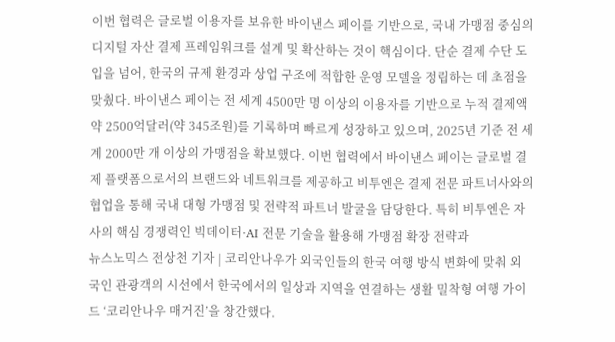이번 협력은 글로벌 이용자를 보유한 바이낸스 페이를 기반으로, 국내 가맹점 중심의 디지털 자산 결제 프레임워크를 설계 및 확산하는 것이 핵심이다. 단순 결제 수단 도입을 넘어, 한국의 규제 환경과 상업 구조에 적합한 운영 모델을 정립하는 데 초점을 맞췄다. 바이낸스 페이는 전 세계 4500만 명 이상의 이용자를 기반으로 누적 결제액 약 2500억달러(약 345조원)를 기록하며 빠르게 성장하고 있으며, 2025년 기준 전 세계 2000만 개 이상의 가맹점을 확보했다. 이번 협력에서 바이낸스 페이는 글로벌 결제 플랫폼으로서의 브랜드와 네트워크를 제공하고 비투엔은 결제 전문 파트너사와의 협업을 통해 국내 대형 가맹점 및 전략적 파트너 발굴을 담당한다. 특히 비투엔은 자사의 핵심 경쟁력인 빅데이터·AI 전문 기술을 활용해 가맹점 확장 전략과
뉴스노믹스 전상천 기자 | 코리안나우가 외국인들의 한국 여행 방식 변화에 맞춰 외국인 관광객의 시선에서 한국에서의 일상과 지역을 연결하는 생활 밀착형 여행 가이드 ‘코리안나우 매거진’을 창간했다.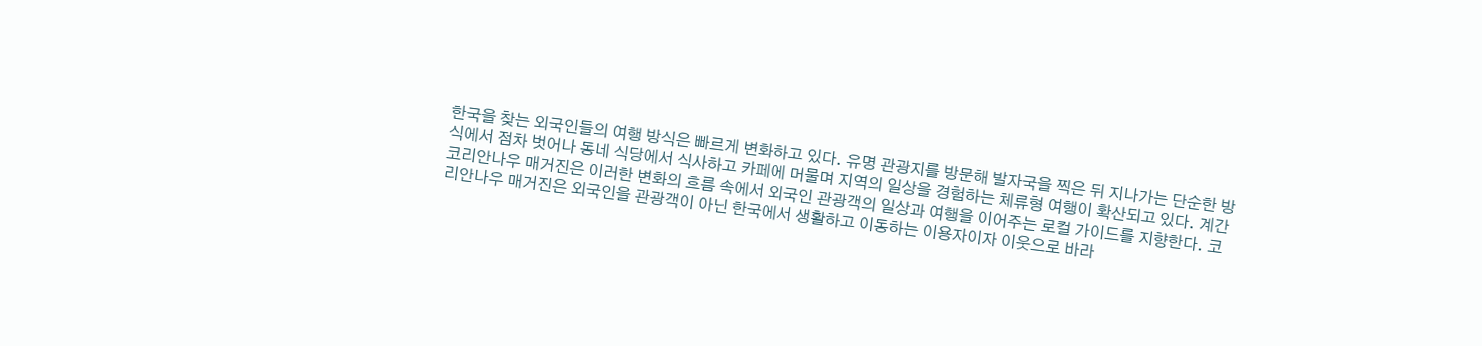한국을 찾는 외국인들의 여행 방식은 빠르게 변화하고 있다. 유명 관광지를 방문해 발자국을 찍은 뒤 지나가는 단순한 방식에서 점차 벗어나 동네 식당에서 식사하고 카페에 머물며 지역의 일상을 경험하는 체류형 여행이 확산되고 있다. 계간 코리안나우 매거진은 이러한 변화의 흐름 속에서 외국인 관광객의 일상과 여행을 이어주는 로컬 가이드를 지향한다. 코리안나우 매거진은 외국인을 관광객이 아닌 한국에서 생활하고 이동하는 이용자이자 이웃으로 바라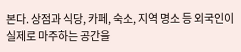본다. 상점과 식당, 카페, 숙소, 지역 명소 등 외국인이 실제로 마주하는 공간을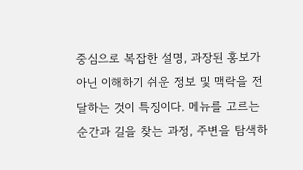중심으로 복잡한 설명, 과장된 홍보가 아닌 이해하기 쉬운 정보 및 맥락을 전달하는 것이 특징이다. 메뉴를 고르는 순간과 길을 찾는 과정, 주변을 탐색하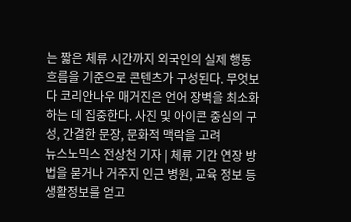는 짧은 체류 시간까지 외국인의 실제 행동 흐름을 기준으로 콘텐츠가 구성된다. 무엇보다 코리안나우 매거진은 언어 장벽을 최소화하는 데 집중한다. 사진 및 아이콘 중심의 구성, 간결한 문장, 문화적 맥락을 고려
뉴스노믹스 전상천 기자 | 체류 기간 연장 방법을 묻거나 거주지 인근 병원, 교육 정보 등 생활정보를 얻고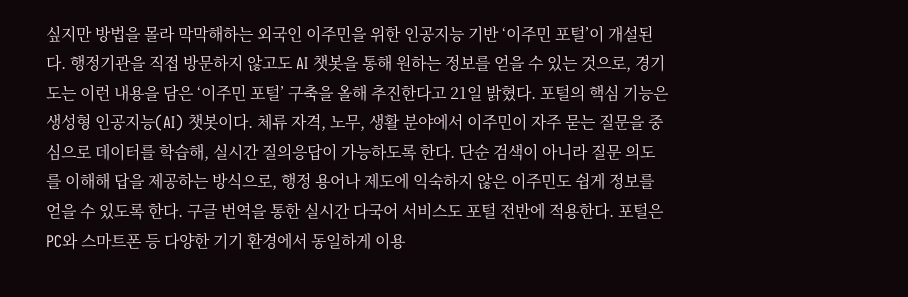싶지만 방법을 몰라 막막해하는 외국인 이주민을 위한 인공지능 기반 ‘이주민 포털’이 개설된다. 행정기관을 직접 방문하지 않고도 AI 챗봇을 통해 원하는 정보를 얻을 수 있는 것으로, 경기도는 이런 내용을 담은 ‘이주민 포털’ 구축을 올해 추진한다고 21일 밝혔다. 포털의 핵심 기능은 생성형 인공지능(AI) 챗봇이다. 체류 자격, 노무, 생활 분야에서 이주민이 자주 묻는 질문을 중심으로 데이터를 학습해, 실시간 질의응답이 가능하도록 한다. 단순 검색이 아니라 질문 의도를 이해해 답을 제공하는 방식으로, 행정 용어나 제도에 익숙하지 않은 이주민도 쉽게 정보를 얻을 수 있도록 한다. 구글 번역을 통한 실시간 다국어 서비스도 포털 전반에 적용한다. 포털은 PC와 스마트폰 등 다양한 기기 환경에서 동일하게 이용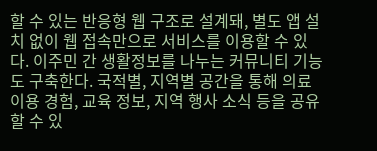할 수 있는 반응형 웹 구조로 설계돼, 별도 앱 설치 없이 웹 접속만으로 서비스를 이용할 수 있다. 이주민 간 생활정보를 나누는 커뮤니티 기능도 구축한다. 국적별, 지역별 공간을 통해 의료 이용 경험, 교육 정보, 지역 행사 소식 등을 공유할 수 있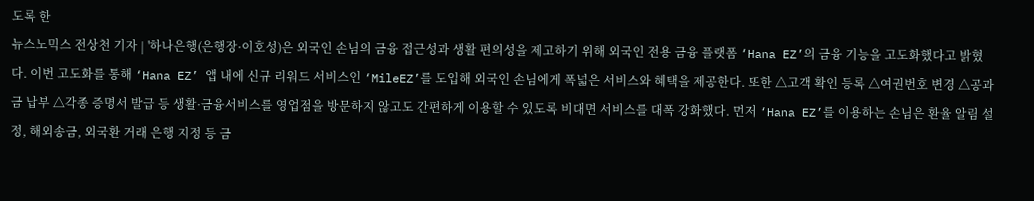도록 한
뉴스노믹스 전상천 기자 | '하나은행(은행장·이호성)은 외국인 손님의 금융 접근성과 생활 편의성을 제고하기 위해 외국인 전용 금융 플랫폼 ‘Hana EZ’의 금융 기능을 고도화했다고 밝혔다. 이번 고도화를 통해 ‘Hana EZ’ 앱 내에 신규 리워드 서비스인 ‘MileEZ’를 도입해 외국인 손님에게 폭넓은 서비스와 혜택을 제공한다. 또한 △고객 확인 등록 △여권번호 변경 △공과금 납부 △각종 증명서 발급 등 생활·금융서비스를 영업점을 방문하지 않고도 간편하게 이용할 수 있도록 비대면 서비스를 대폭 강화했다. 먼저 ‘Hana EZ’를 이용하는 손님은 환율 알림 설정, 해외송금, 외국환 거래 은행 지정 등 금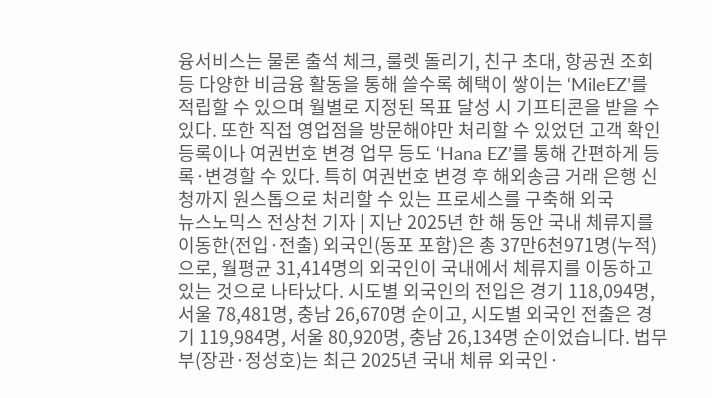융서비스는 물론 출석 체크, 룰렛 돌리기, 친구 초대, 항공권 조회 등 다양한 비금융 활동을 통해 쓸수록 혜택이 쌓이는 ‘MileEZ’를 적립할 수 있으며 월별로 지정된 목표 달성 시 기프티콘을 받을 수 있다. 또한 직접 영업점을 방문해야만 처리할 수 있었던 고객 확인 등록이나 여권번호 변경 업무 등도 ‘Hana EZ’를 통해 간편하게 등록·변경할 수 있다. 특히 여권번호 변경 후 해외송금 거래 은행 신청까지 원스톱으로 처리할 수 있는 프로세스를 구축해 외국
뉴스노믹스 전상천 기자 | 지난 2025년 한 해 동안 국내 체류지를 이동한(전입·전출) 외국인(동포 포함)은 총 37만6천971명(누적)으로, 월평균 31,414명의 외국인이 국내에서 체류지를 이동하고 있는 것으로 나타났다. 시도별 외국인의 전입은 경기 118,094명, 서울 78,481명, 충남 26,670명 순이고, 시도별 외국인 전출은 경기 119,984명, 서울 80,920명, 충남 26,134명 순이었습니다. 법무부(장관·정성호)는 최근 2025년 국내 체류 외국인·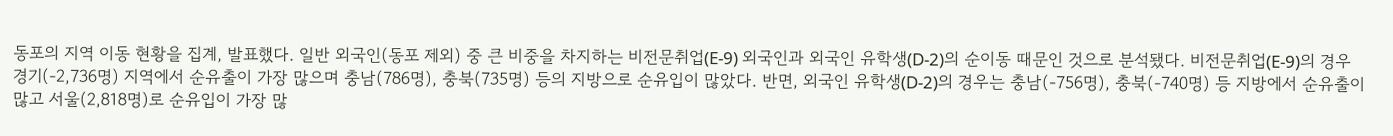동포의 지역 이동 현황을 집계, 발표했다. 일반 외국인(동포 제외) 중 큰 비중을 차지하는 비전문취업(E-9) 외국인과 외국인 유학생(D-2)의 순이동 때문인 것으로 분석됐다. 비전문취업(E-9)의 경우 경기(-2,736명) 지역에서 순유출이 가장 많으며 충남(786명), 충북(735명) 등의 지방으로 순유입이 많았다. 반면, 외국인 유학생(D-2)의 경우는 충남(-756명), 충북(-740명) 등 지방에서 순유출이 많고 서울(2,818명)로 순유입이 가장 많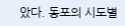았다. 동포의 시도별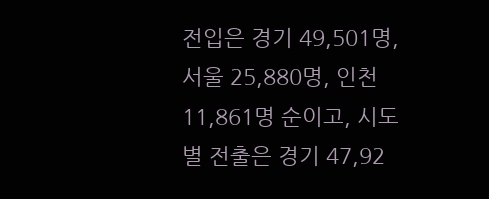전입은 경기 49,501명, 서울 25,880명, 인천 11,861명 순이고, 시도별 전출은 경기 47,92